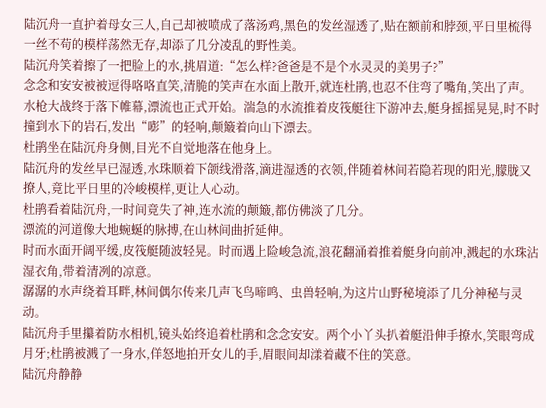陆沉舟一直护着母女三人,自己却被喷成了落汤鸡,黑色的发丝湿透了,贴在额前和脖颈,平日里梳得一丝不苟的模样荡然无存,却添了几分凌乱的野性美。
陆沉舟笑着擦了一把脸上的水,挑眉道:“怎么样?爸爸是不是个水灵灵的美男子?”
念念和安安被被逗得咯咯直笑,清脆的笑声在水面上散开,就连杜鹃,也忍不住弯了嘴角,笑出了声。
水枪大战终于落下帷幕,漂流也正式开始。湍急的水流推着皮筏艇往下游冲去,艇身摇摇晃晃,时不时撞到水下的岩石,发出“嘭”的轻响,颠簸着向山下漂去。
杜鹃坐在陆沉舟身侧,目光不自觉地落在他身上。
陆沉舟的发丝早已湿透,水珠顺着下颌线滑落,滴进湿透的衣领,伴随着林间若隐若现的阳光,朦胧又撩人,竟比平日里的冷峻模样,更让人心动。
杜鹃看着陆沉舟,一时间竟失了神,连水流的颠簸,都仿佛淡了几分。
漂流的河道像大地蜿蜒的脉搏,在山林间曲折延伸。
时而水面开阔平缓,皮筏艇随波轻晃。时而遇上险峻急流,浪花翻涌着推着艇身向前冲,溅起的水珠沾湿衣角,带着清冽的凉意。
潺潺的水声绕着耳畔,林间偶尔传来几声飞鸟啼鸣、虫兽轻响,为这片山野秘境添了几分神秘与灵动。
陆沉舟手里攥着防水相机,镜头始终追着杜鹃和念念安安。两个小丫头扒着艇沿伸手撩水,笑眼弯成月牙;杜鹃被溅了一身水,佯怒地拍开女儿的手,眉眼间却漾着藏不住的笑意。
陆沉舟静静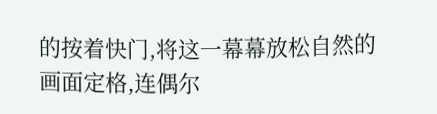的按着快门,将这一幕幕放松自然的画面定格,连偶尔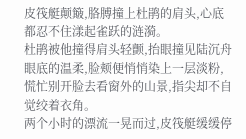皮筏艇颠簸,胳膊撞上杜鹃的肩头,心底都忍不住漾起雀跃的涟漪。
杜鹃被他撞得肩头轻颤,抬眼撞见陆沉舟眼底的温柔,脸颊便悄悄染上一层淡粉,慌忙别开脸去看窗外的山景,指尖却不自觉绞着衣角。
两个小时的漂流一晃而过,皮筏艇缓缓停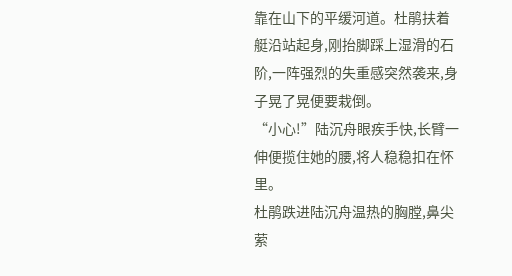靠在山下的平缓河道。杜鹃扶着艇沿站起身,刚抬脚踩上湿滑的石阶,一阵强烈的失重感突然袭来,身子晃了晃便要栽倒。
“小心!”陆沉舟眼疾手快,长臂一伸便揽住她的腰,将人稳稳扣在怀里。
杜鹃跌进陆沉舟温热的胸膛,鼻尖萦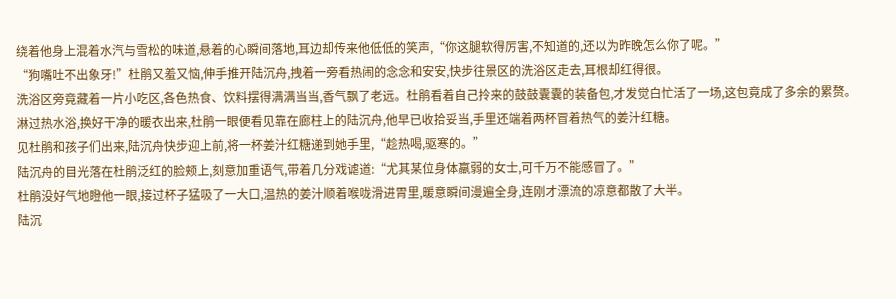绕着他身上混着水汽与雪松的味道,悬着的心瞬间落地,耳边却传来他低低的笑声,“你这腿软得厉害,不知道的,还以为昨晚怎么你了呢。”
“狗嘴吐不出象牙!”杜鹃又羞又恼,伸手推开陆沉舟,拽着一旁看热闹的念念和安安,快步往景区的洗浴区走去,耳根却红得很。
洗浴区旁竟藏着一片小吃区,各色热食、饮料摆得满满当当,香气飘了老远。杜鹃看着自己拎来的鼓鼓囊囊的装备包,才发觉白忙活了一场,这包竟成了多余的累赘。
淋过热水浴,换好干净的暖衣出来,杜鹃一眼便看见靠在廊柱上的陆沉舟,他早已收拾妥当,手里还端着两杯冒着热气的姜汁红糖。
见杜鹃和孩子们出来,陆沉舟快步迎上前,将一杯姜汁红糖递到她手里,“趁热喝,驱寒的。”
陆沉舟的目光落在杜鹃泛红的脸颊上,刻意加重语气,带着几分戏谑道:“尤其某位身体羸弱的女士,可千万不能感冒了。”
杜鹃没好气地瞪他一眼,接过杯子猛吸了一大口,温热的姜汁顺着喉咙滑进胃里,暖意瞬间漫遍全身,连刚才漂流的凉意都散了大半。
陆沉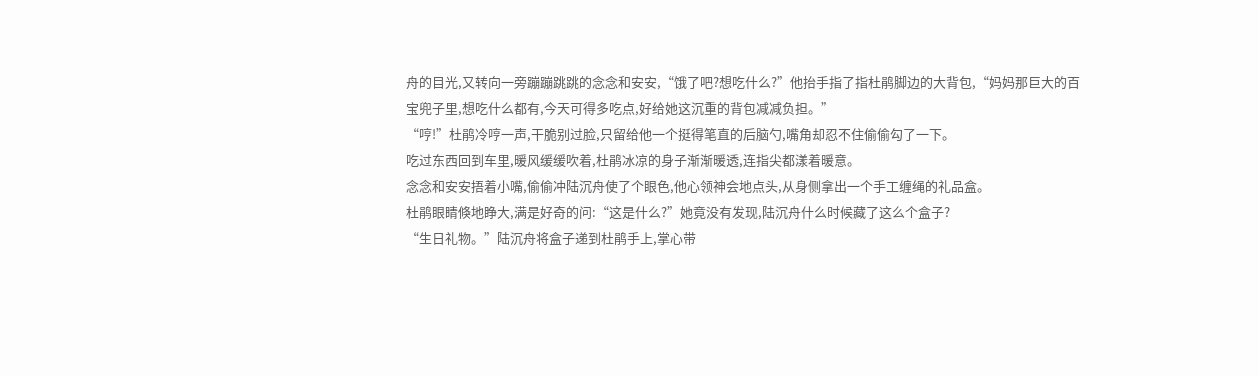舟的目光,又转向一旁蹦蹦跳跳的念念和安安,“饿了吧?想吃什么?”他抬手指了指杜鹃脚边的大背包,“妈妈那巨大的百宝兜子里,想吃什么都有,今天可得多吃点,好给她这沉重的背包减减负担。”
“哼!”杜鹃冷哼一声,干脆别过脸,只留给他一个挺得笔直的后脑勺,嘴角却忍不住偷偷勾了一下。
吃过东西回到车里,暖风缓缓吹着,杜鹃冰凉的身子渐渐暖透,连指尖都漾着暖意。
念念和安安捂着小嘴,偷偷冲陆沉舟使了个眼色,他心领神会地点头,从身侧拿出一个手工缠绳的礼品盒。
杜鹃眼睛倏地睁大,满是好奇的问:“这是什么?”她竟没有发现,陆沉舟什么时候藏了这么个盒子?
“生日礼物。”陆沉舟将盒子递到杜鹃手上,掌心带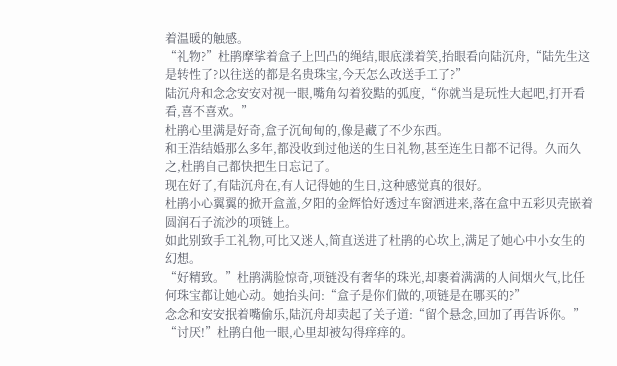着温暖的触感。
“礼物?”杜鹃摩挲着盒子上凹凸的绳结,眼底漾着笑,抬眼看向陆沉舟,“陆先生这是转性了?以往送的都是名贵珠宝,今天怎么改送手工了?”
陆沉舟和念念安安对视一眼,嘴角勾着狡黠的弧度,“你就当是玩性大起吧,打开看看,喜不喜欢。”
杜鹃心里满是好奇,盒子沉甸甸的,像是藏了不少东西。
和王浩结婚那么多年,都没收到过他送的生日礼物,甚至连生日都不记得。久而久之,杜鹃自己都快把生日忘记了。
现在好了,有陆沉舟在,有人记得她的生日,这种感觉真的很好。
杜鹃小心翼翼的掀开盒盖,夕阳的金辉恰好透过车窗洒进来,落在盒中五彩贝壳嵌着圆润石子流沙的项链上。
如此别致手工礼物,可比又迷人,简直送进了杜鹃的心坎上,满足了她心中小女生的幻想。
“好精致。”杜鹃满脸惊奇,项链没有奢华的珠光,却裹着满满的人间烟火气,比任何珠宝都让她心动。她抬头问:“盒子是你们做的,项链是在哪买的?”
念念和安安抿着嘴偷乐,陆沉舟却卖起了关子道:“留个悬念,回加了再告诉你。”
“讨厌!”杜鹃白他一眼,心里却被勾得痒痒的。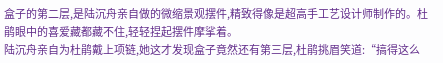盒子的第二层,是陆沉舟亲自做的微缩景观摆件,精致得像是超高手工艺设计师制作的。杜鹃眼中的喜爱藏都藏不住,轻轻捏起摆件摩挲着。
陆沉舟亲自为杜鹃戴上项链,她这才发现盒子竟然还有第三层,杜鹃挑眉笑道:“搞得这么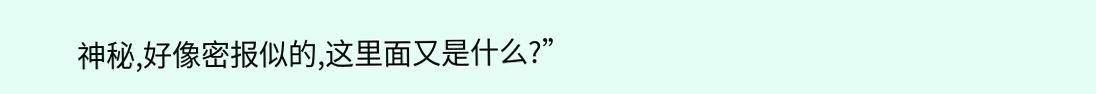神秘,好像密报似的,这里面又是什么?”